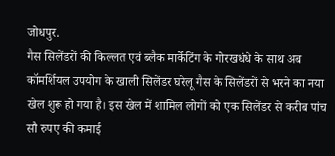जोधपुर.
गैस सिलेंडरों की किल्लत एवं ब्लैक मार्केटिंग के गोरखधंधे के साथ अब कॉमर्शियल उपयोग के खाली सिलेंडर घरेलू गैस के सिलेंडरों से भरने का नया खेल शुरू हो गया है। इस खेल में शामिल लोगों को एक सिलेंडर से करीब पांच सौ रुपए की कमाई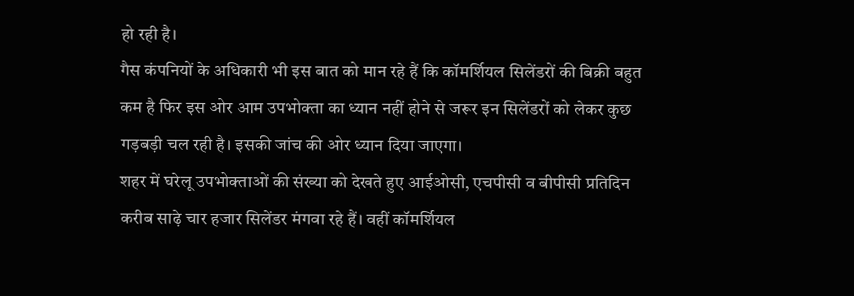हो रही है।
गैस कंपनियों के अधिकारी भी इस बात को मान रहे हैं कि कॉमर्शियल सिलेंडरों की बिक्री बहुत कम है फिर इस ओर आम उपभोक्ता का ध्यान नहीं होने से जरूर इन सिलेंडरों को लेकर कुछ गड़बड़ी चल रही है। इसकी जांच की ओर ध्यान दिया जाएगा।
शहर में घरेलू उपभोक्ताओं की संख्या को देखते हुए आईओसी, एचपीसी व बीपीसी प्रतिदिन करीब साढ़े चार हजार सिलेंडर मंगवा रहे हैं। वहीं कॉमर्शियल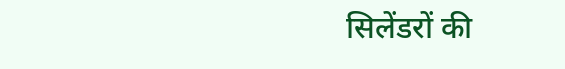सिलेंडरों की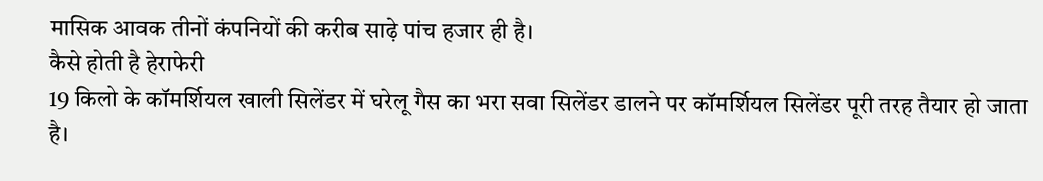मासिक आवक तीनों कंपनियों की करीब साढ़े पांच हजार ही है।
कैसे होती है हेराफेरी
19 किलो के कॉमर्शियल खाली सिलेंडर में घरेलू गैस का भरा सवा सिलेंडर डालने पर कॉमर्शियल सिलेंडर पूरी तरह तैयार हो जाता है।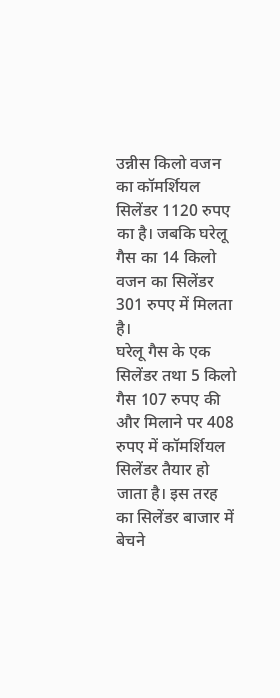उन्नीस किलो वजन का कॉमर्शियल सिलेंडर 1120 रुपए का है। जबकि घरेलू गैस का 14 किलो वजन का सिलेंडर 301 रुपए में मिलता है।
घरेलू गैस के एक सिलेंडर तथा 5 किलो गैस 107 रुपए की और मिलाने पर 408 रुपए में कॉमर्शियल सिलेंडर तैयार हो जाता है। इस तरह का सिलेंडर बाजार में बेचने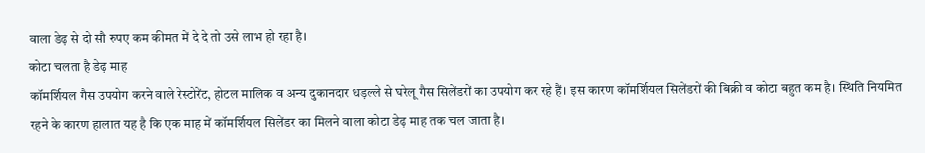वाला डेढ़ से दो सौ रुपए कम कीमत में दे दे तो उसे लाभ हो रहा है।
कोटा चलता है डेढ़ माह
कॉमर्शियल गैस उपयोग करने वाले रेस्टोरेंट, होटल मालिक व अन्य दुकानदार धड़ल्ले से घरेलू गैस सिलेंडरों का उपयोग कर रहे हैं। इस कारण कॉमर्शियल सिलेंडरों की बिक्री व कोटा बहुत कम है। स्थिति नियमित रहने के कारण हालात यह है कि एक माह में कॉमर्शियल सिलेंडर का मिलने वाला कोटा डेढ़ माह तक चल जाता है।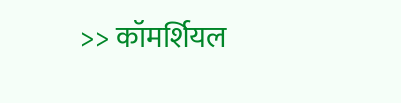>> कॉमर्शियल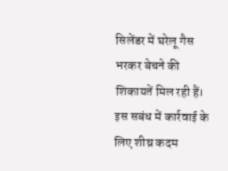सिलेंडर में घरेलू गैस भरकर बेचने की शिकायतें मिल रही हैं। इस सबंध में कार्रवाई के लिए शीघ्र कदम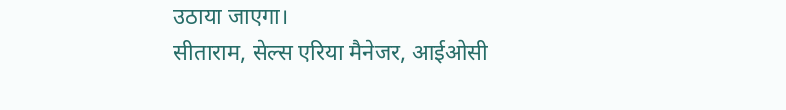उठाया जाएगा।
सीताराम, सेल्स एरिया मैनेजर, आईओसी